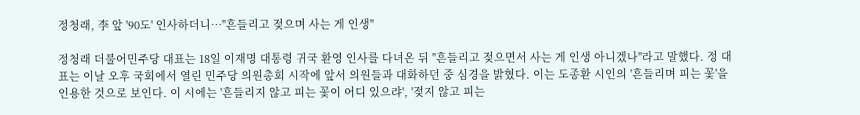정청래, 李 앞 '90도' 인사하더니…"흔들리고 젖으며 사는 게 인생"

정청래 더불어민주당 대표는 18일 이재명 대통령 귀국 환영 인사를 다녀온 뒤 "흔들리고 젖으면서 사는 게 인생 아니겠나"라고 말했다. 정 대표는 이날 오후 국회에서 열린 민주당 의원총회 시작에 앞서 의원들과 대화하던 중 심경을 밝혔다. 이는 도종환 시인의 '흔들리며 피는 꽃'을 인용한 것으로 보인다. 이 시에는 '흔들리지 않고 피는 꽃이 어디 있으랴', '젖지 않고 피는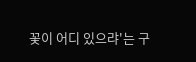꽃이 어디 있으랴'는 구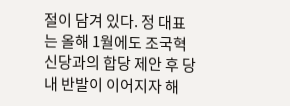절이 담겨 있다. 정 대표는 올해 1월에도 조국혁신당과의 합당 제안 후 당내 반발이 이어지자 해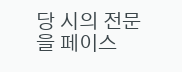당 시의 전문을 페이스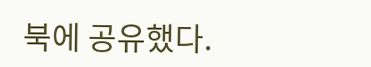북에 공유했다.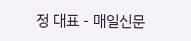정 대표 - 매일신문